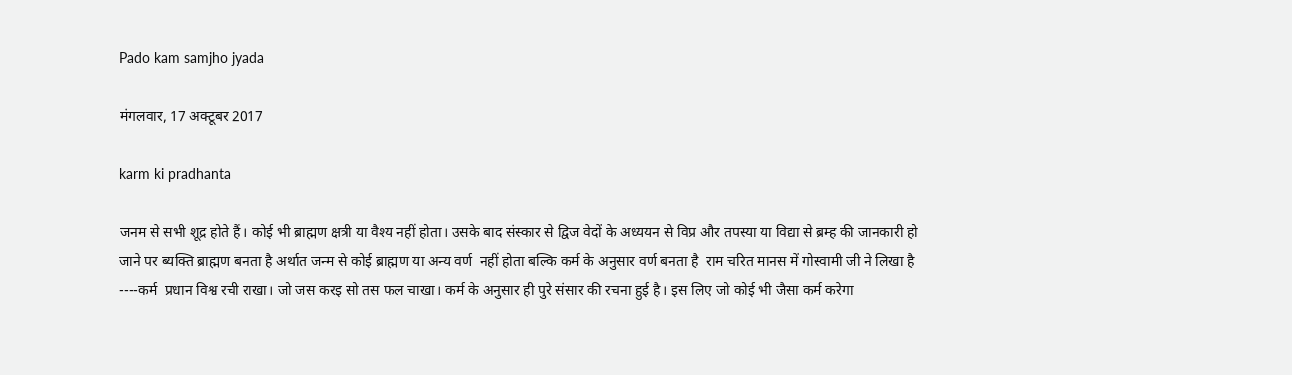Pado kam samjho jyada

मंगलवार, 17 अक्टूबर 2017

karm ki pradhanta

जनम से सभी शूद्र होते हैं। कोई भी ब्राह्मण क्षत्री या वैश्य नहीं होता। उसके बाद संस्कार से द्विज वेदों के अध्ययन से विप्र और तपस्या या विद्या से ब्रम्ह की जानकारी हो जाने पर ब्यक्ति ब्राह्मण बनता है अर्थात जन्म से कोई ब्राह्मण या अन्य वर्ण  नहीं होता बल्कि कर्म के अनुसार वर्ण बनता है  राम चरित मानस में गोस्वामी जी ने लिखा है ----कर्म  प्रधान विश्व रची राखा। जो जस करइ सो तस फल चाखा। कर्म के अनुसार ही पुरे संसार की रचना हुई है। इस लिए जो कोई भी जैसा कर्म करेगा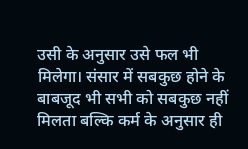उसी के अनुसार उसे फल भी मिलेगा। संसार में सबकुछ होने के बाबजूद भी सभी को सबकुछ नहीं मिलता बल्कि कर्म के अनुसार ही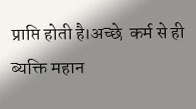प्राप्ति होती है।अच्छे  कर्म से ही ब्यक्ति महान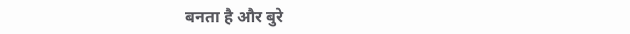बनता है और बुरे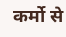कर्मो से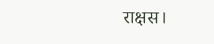राक्षस।